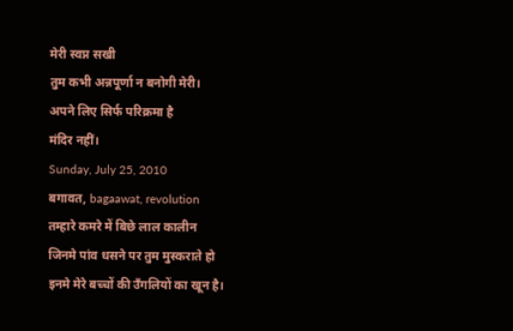मेरी स्वप्न सखी
तुम कभी अन्नपूर्णा न बनोगी मेरी।
अपने लिए सिर्फ परिक्रमा है
मंदिर नहीं।
Sunday, July 25, 2010
बगावत, bagaawat, revolution
तम्हारे कमरे में बिछे लाल कालीन
जिनमे पांव धसने पर तुम मुस्कराते हो
इनमे मेरे बच्चों की उँगलियों का खून है।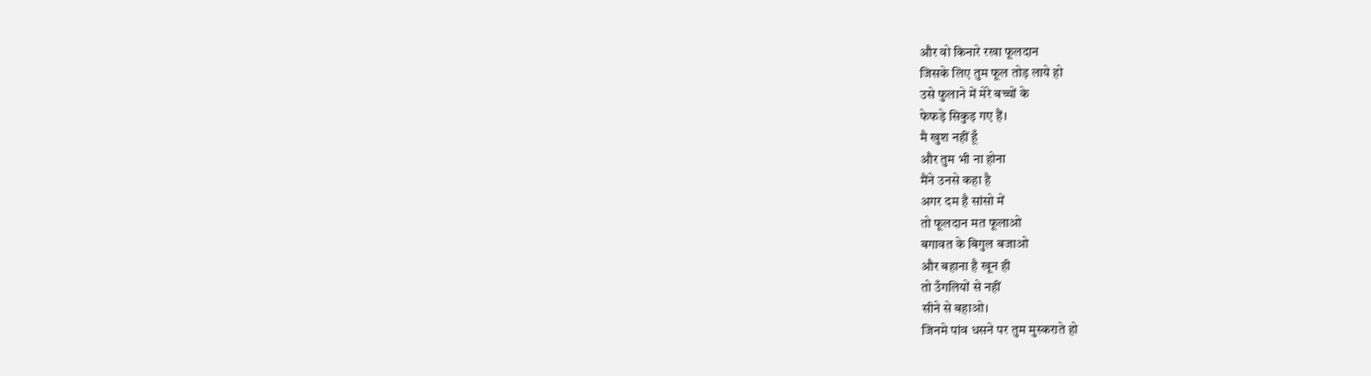और वो किनारे रखा फूलदान
जिसके लिए तुम फूल तोड़ लाये हो
उसे फुलाने में मेरे बच्चों के
फेफड़े सिकुड़ गए हैं।
मै खुश नहीं हूँ
और तुम भी ना होना
मैंने उनसे कहा है
अगर दम है सांसो में
तो फूलदान मत फूलाओ
बगावत के बिगुल बजाओ
और बहाना है खून ही
तो उँगलियों से नहीं
सीने से बहाओ।
जिनमे पांव धसने पर तुम मुस्कराते हो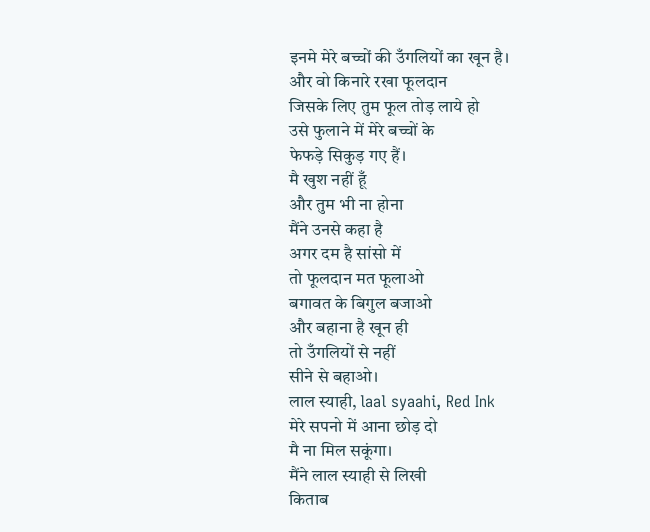इनमे मेरे बच्चों की उँगलियों का खून है।
और वो किनारे रखा फूलदान
जिसके लिए तुम फूल तोड़ लाये हो
उसे फुलाने में मेरे बच्चों के
फेफड़े सिकुड़ गए हैं।
मै खुश नहीं हूँ
और तुम भी ना होना
मैंने उनसे कहा है
अगर दम है सांसो में
तो फूलदान मत फूलाओ
बगावत के बिगुल बजाओ
और बहाना है खून ही
तो उँगलियों से नहीं
सीने से बहाओ।
लाल स्याही, laal syaahi, Red Ink
मेरे सपनो में आना छोड़ दो
मै ना मिल सकूंगा।
मैंने लाल स्याही से लिखी
किताब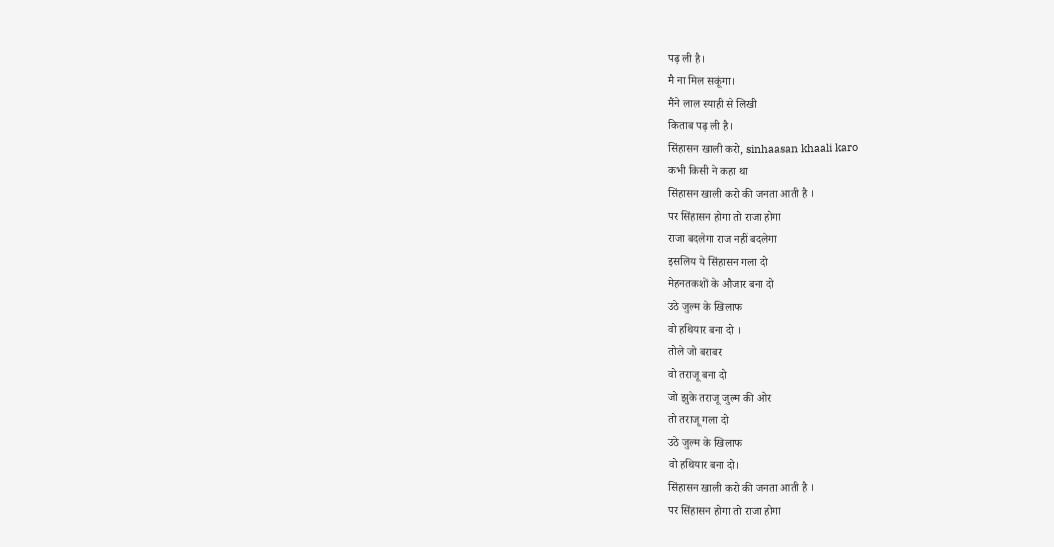पढ़ ली है।
मै ना मिल सकूंगा।
मैंने लाल स्याही से लिखी
किताब पढ़ ली है।
सिंहासन खाली करो, sinhaasan khaali karo
कभी किसी ने कहा था
सिंहासन खाली करो की जनता आती है ।
पर सिंहासन होगा तो राजा होगा
राजा बदलेगा राज नहीं बदलेगा
इसलिय ये सिंहासन गला दो
मेहनतकशों के औजार बना दो
उठे जुल्म के खिलाफ
वो हथियार बना दो ।
तोले जो बराबर
वो तराजू बना दो
जो झुके तराजू जुल्म की ओर
तो तराजू गला दो
उठे जुल्म के खिलाफ
वो हथियार बना दो।
सिंहासन खाली करो की जनता आती है ।
पर सिंहासन होगा तो राजा होगा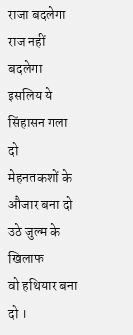राजा बदलेगा राज नहीं बदलेगा
इसलिय ये सिंहासन गला दो
मेहनतकशों के औजार बना दो
उठे जुल्म के खिलाफ
वो हथियार बना दो ।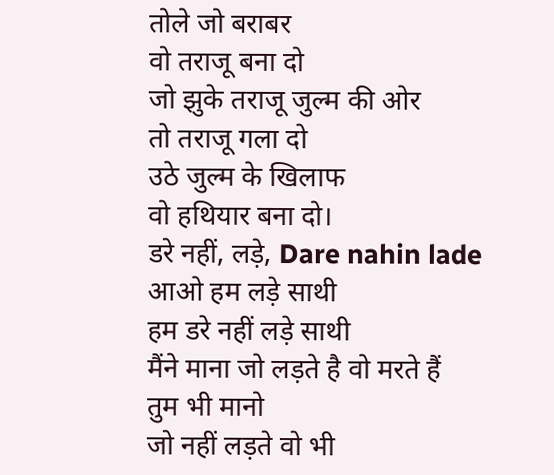तोले जो बराबर
वो तराजू बना दो
जो झुके तराजू जुल्म की ओर
तो तराजू गला दो
उठे जुल्म के खिलाफ
वो हथियार बना दो।
डरे नहीं, लड़े, Dare nahin lade
आओ हम लड़े साथी
हम डरे नहीं लड़े साथी
मैंने माना जो लड़ते है वो मरते हैं
तुम भी मानो
जो नहीं लड़ते वो भी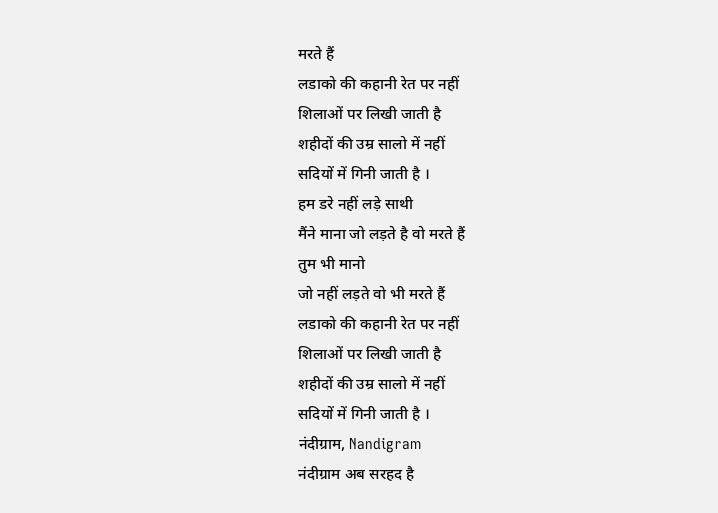मरते हैं
लडाको की कहानी रेत पर नहीं
शिलाओं पर लिखी जाती है
शहीदों की उम्र सालो में नहीं
सदियों में गिनी जाती है ।
हम डरे नहीं लड़े साथी
मैंने माना जो लड़ते है वो मरते हैं
तुम भी मानो
जो नहीं लड़ते वो भी मरते हैं
लडाको की कहानी रेत पर नहीं
शिलाओं पर लिखी जाती है
शहीदों की उम्र सालो में नहीं
सदियों में गिनी जाती है ।
नंदीग्राम, Nandigram
नंदीग्राम अब सरहद है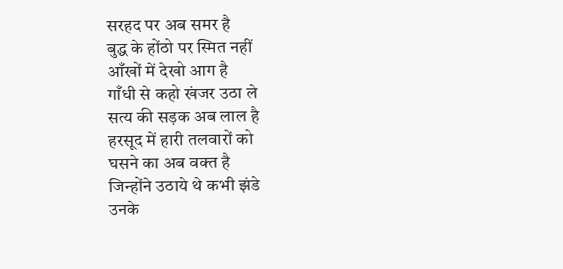सरहद पर अब समर है
बुद्ध के होंठो पर स्मित नहीं
आँखों में देखो आग है
गाँधी से कहो खंजर उठा ले
सत्य की सड़क अब लाल है
हरसूद में हारी तलवारों को
घसने का अब वक्त है
जिन्होंने उठाये थे कभी झंडे
उनके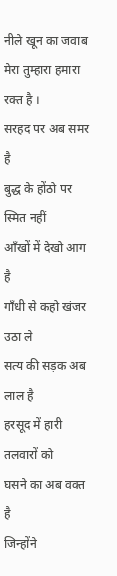नीले खून का जवाब
मेरा तुम्हारा हमारा रक्त है ।
सरहद पर अब समर है
बुद्ध के होंठो पर स्मित नहीं
आँखों में देखो आग है
गाँधी से कहो खंजर उठा ले
सत्य की सड़क अब लाल है
हरसूद में हारी तलवारों को
घसने का अब वक्त है
जिन्होंने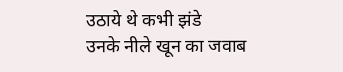उठाये थे कभी झंडे
उनके नीले खून का जवाब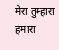मेरा तुम्हारा हमारा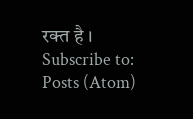रक्त है ।
Subscribe to:
Posts (Atom)